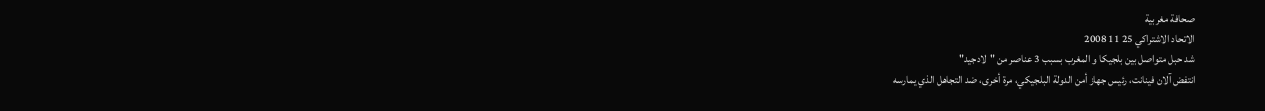صحافة مغربية
الاتحاد الاشتراكي 25 11 2008
شد حبل متواصل بين بلجيكا و المغرب بسبب 3 عناصر من "لادجيد"
انتفض آلان فينانت، رئيس جهاز أمن الدولة البلجيكي، مرة أخرى، ضد التجاهل الذي يمارسه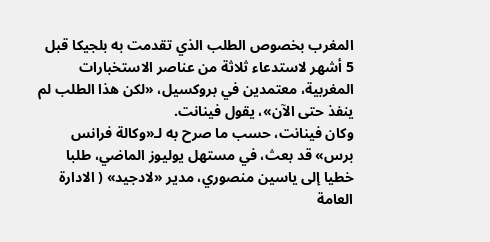المغرب بخصوص الطلب الذي تقدمت به بلجيكا قبل 5 أشهر لاستدعاء ثلاثة من عناصر الاستخبارات المغربية، معتمدين في بروكسيل، «لكن هذا الطلب لم ينفذ حتى الآن»، يقول فينانت.
وكان فينانت، حسب ما صرح به لـ«وكالة فرانس برس» قد بعث، في مستهل يوليوز الماضي، طلبا خطيا إلى ياسين منصوري، مدير «لادجيد» ( الادارة العامة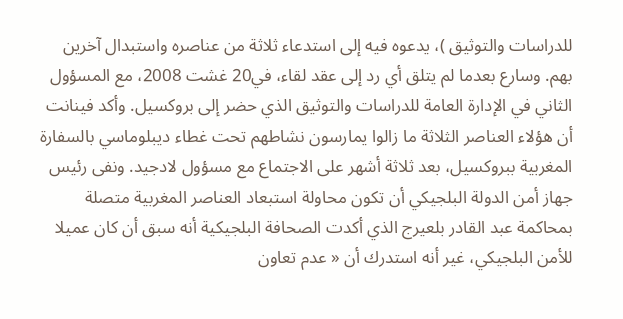للدراسات والتوثيق )، يدعوه فيه إلى استدعاء ثلاثة من عناصره واستبدال آخرين بهم. وسارع بعدما لم يتلق أي رد إلى عقد لقاء، في20 غشت 2008، مع المسؤول الثاني في الإدارة العامة للدراسات والتوثيق الذي حضر إلى بروكسيل. وأكد فينانت أن هؤلاء العناصر الثلاثة ما زالوا يمارسون نشاطهم تحت غطاء ديبلوماسي بالسفارة المغربية ببروكسيل، بعد ثلاثة أشهر على الاجتماع مع مسؤول لادجيد. ونفى رئيس جهاز أمن الدولة البلجيكي أن تكون محاولة استبعاد العناصر المغربية متصلة بمحاكمة عبد القادر بلعيرج الذي أكدت الصحافة البلجيكية أنه سبق أن كان عميلا للأمن البلجيكي، غير أنه استدرك أن « عدم تعاون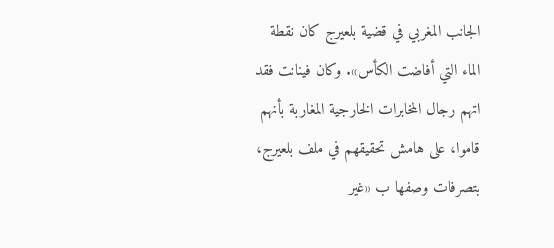الجانب المغربي في قضية بلعيرج كان نقطة الماء التي أفاضت الكأس». وكان فينانت فقد اتهم رجال المخابرات الخارجية المغاربة بأنهم قاموا، على هامش تحقيقهم في ملف بلعيرج، بتصرفات وصفها ب «غير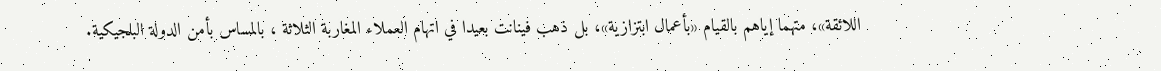اللائقة»، متهما إياهم بالقيام «بأعمال ابتزازية»، بل ذهب فينانت بعيدا في اتهام العملاء المغاربة الثلاثة ، بالمساس بأمن الدولة البلجيكية.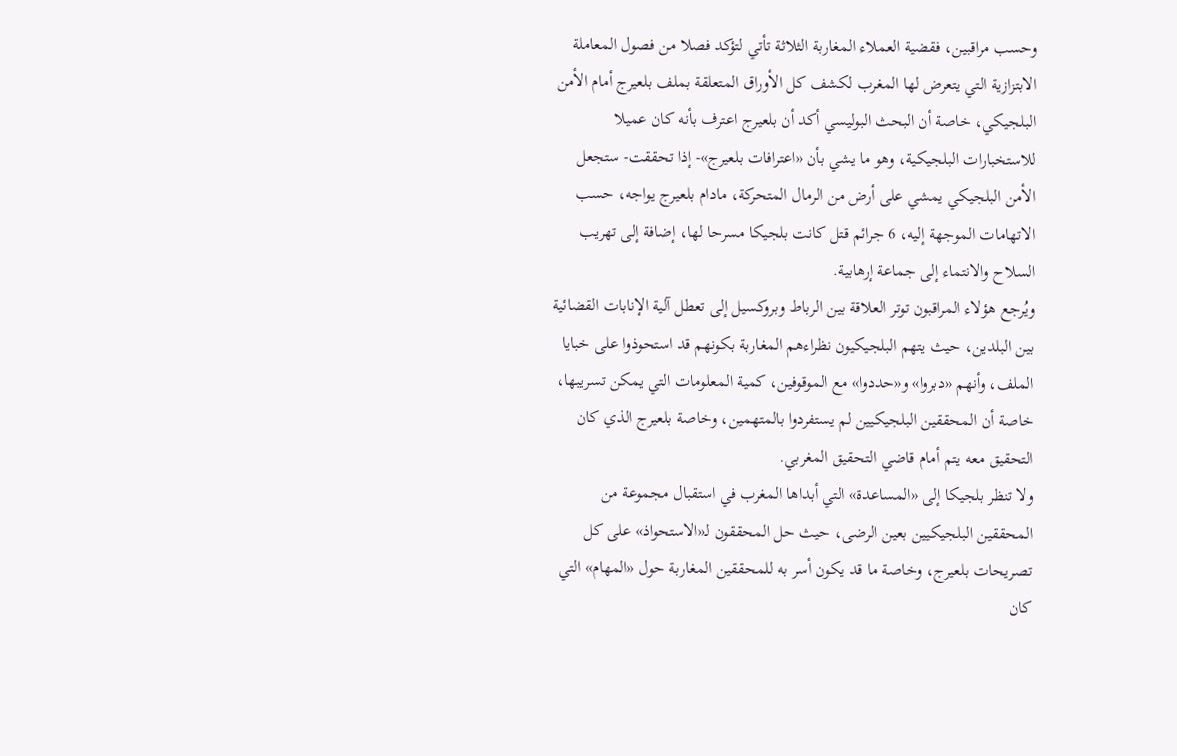وحسب مراقبين، فقضية العملاء المغاربة الثلاثة تأتي لتؤكد فصلا من فصول المعاملة الابتزازية التي يتعرض لها المغرب لكشف كل الأوراق المتعلقة بملف بلعيرج أمام الأمن البلجيكي، خاصة أن البحث البوليسي أكد أن بلعيرج اعترف بأنه كان عميلا للاستخبارات البلجيكية، وهو ما يشي بأن «اعترافات بلعيرج»- إذا تحققت- ستجعل الأمن البلجيكي يمشي على أرض من الرمال المتحركة، مادام بلعيرج يواجه، حسب الاتهامات الموجهة إليه، 6 جرائم قتل كانت بلجيكا مسرحا لها، إضافة إلى تهريب السلاح والانتماء إلى جماعة إرهابية.
ويُرجع هؤلاء المراقبون توتر العلاقة بين الرباط وبروكسيل إلى تعطل آلية الإنابات القضائية بين البلدين، حيث يتهم البلجيكيون نظراءهم المغاربة بكونهم قد استحوذوا على خبايا الملف، وأنهم «دبروا» و«حددوا» مع الموقوفين، كمية المعلومات التي يمكن تسريبها، خاصة أن المحققين البلجيكيين لم يستفردوا بالمتهمين، وخاصة بلعيرج الذي كان التحقيق معه يتم أمام قاضي التحقيق المغربي.
ولا تنظر بلجيكا إلى «المساعدة» التي أبداها المغرب في استقبال مجموعة من المحققين البلجيكيين بعين الرضى، حيث حل المحققون لـ«الاستحواذ» على كل تصريحات بلعيرج، وخاصة ما قد يكون أسر به للمحققين المغاربة حول «المهام» التي كان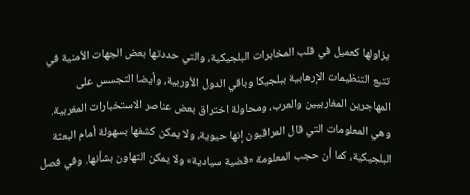يزاولها كعميل في قلب المخابرات البلجيكية، والتي حددتها بعض الجهات الأمنية في تتبع التنظيمات الإرهابية ببلجيكا وباقي الدول الأوربية، وأيضا التجسس على المهاجرين المغاربيين والعرب، ومحاولة اختراق بعض عناصر الاستخبارات المغربية. وهي المعلومات التي قال المراقبون إنها حيوية، ولا يمكن كشفها بسهولة أمام البعثة البلجيكية، كما أن حجب المعلومة «قضية سيادية» ولا يمكن التهاون بشأنها. وفي فصل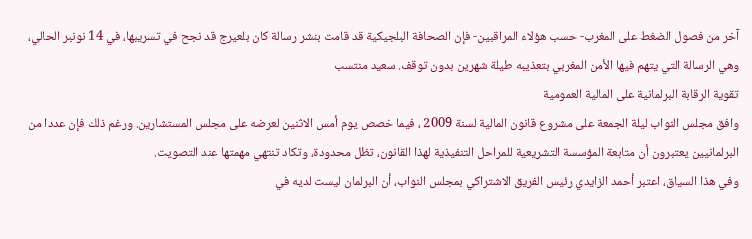آخر من فصول الضغط على المغرب- حسب هؤلاء المراقبين- فإن الصحافة البلجيكية قد قامت بنشر رسالة كان بلعيرج قد نجح في تسريبها، في 14 نونبر الحالي، وهي الرسالة التي يتهم فيها الأمن المغربي بتعذيبه طيلة شهرين بدون توقف. سعيد منتسب
تقوية الرقابة البرلمانية على المالية العمومية
وافق مجلس النواب ليلة الجمعة على مشروع قانون المالية لسنة 2009 ، فيما خصص يوم أمس الاثنين لعرضه على مجلس المستشارين. ورغم ذلك فإن عددا من البرلمانيين يعتبرون أن متابعة المؤسسة التشريعية للمراحل التنفيذية لهذا القانون، تظل محدودة، وتكاد تنتهي مهمتها عند التصويت.
وفي هذا السياق، اعتبر أحمد الزايدي رئيس الفريق الاشتراكي بمجلس النواب، أن البرلمان ليست لديه في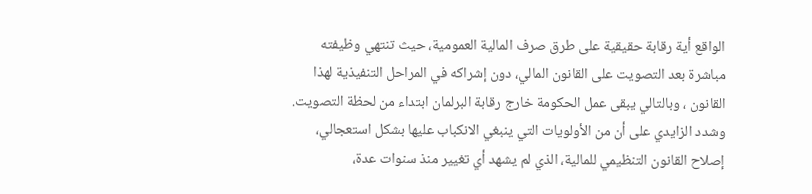الواقع أية رقابة حقيقية على طرق صرف المالية العمومية، حيث تنتهي وظيفته مباشرة بعد التصويت على القانون المالي، دون إشراكه في المراحل التنفيذية لهذا القانون ، وبالتالي يبقى عمل الحكومة خارج رقابة البرلمان ابتداء من لحظة التصويت.
وشدد الزايدي على أن من الأولويات التي ينبغي الانكباب عليها بشكل استعجالي، إصلاح القانون التنظيمي للمالية، الذي لم يشهد أي تغيير منذ سنوات عدة،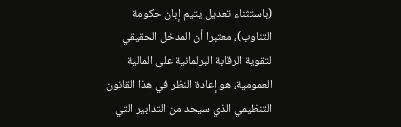(باستثناء تعديل يتيم إبان حكومة التناوب)، معتبرا أن المدخل الحقيقي لتقوية الرقابة البرلمانية على المالية العمومية، هو إعادة النظر في هذا القانون التنظيمي الذي سيحد من التدابير التي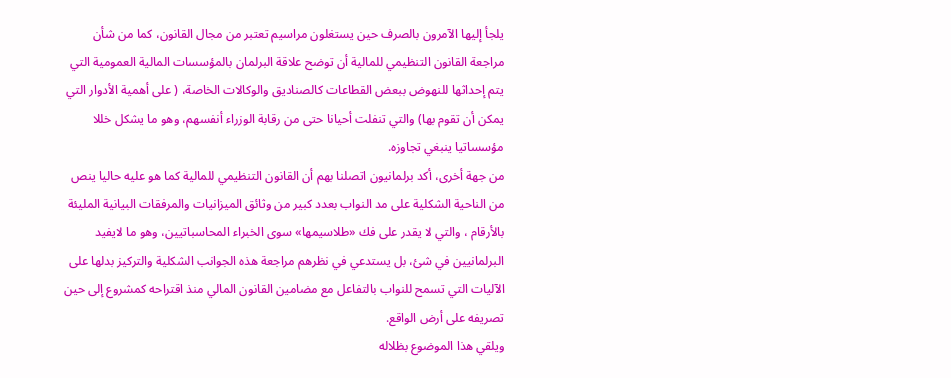يلجأ إليها الآمرون بالصرف حين يستغلون مراسيم تعتبر من مجال القانون، كما من شأن مراجعة القانون التنظيمي للمالية أن توضح علاقة البرلمان بالمؤسسات المالية العمومية التي يتم إحداثها للنهوض ببعض القطاعات كالصناديق والوكالات الخاصة، ( على أهمية الأدوار التي يمكن أن تقوم بها) والتي تنفلت أحيانا حتى من رقابة الوزراء أنفسهم، وهو ما يشكل خللا مؤسساتيا ينبغي تجاوزه.
من جهة أخرى، أكد برلمانيون اتصلنا بهم أن القانون التنظيمي للمالية كما هو عليه حاليا ينص من الناحية الشكلية على مد النواب بعدد كبير من وثائق الميزانيات والمرفقات البيانية المليئة بالأرقام ، والتي لا يقدر على فك «طلاسيمها» سوى الخبراء المحاسباتيين، وهو ما لايفيد البرلمانيين في شئ، بل يستدعي في نظرهم مراجعة هذه الجوانب الشكلية والتركيز بدلها على الآليات التي تسمح للنواب بالتفاعل مع مضامين القانون المالي منذ اقتراحه كمشروع إلى حين تصريفه على أرض الواقع.
ويلقي هذا الموضوع بظلاله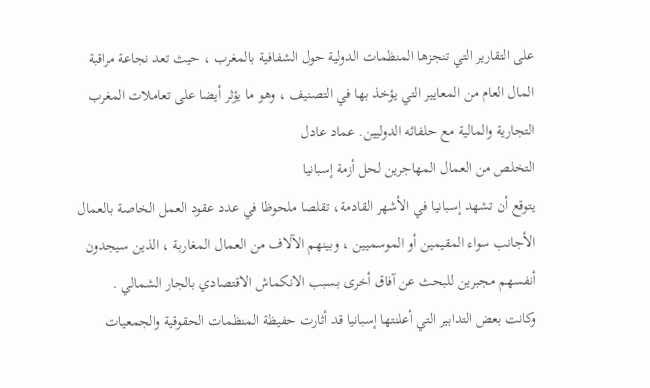على التقارير التي تنجزها المنظمات الدولية حول الشفافية بالمغرب ، حيث تعد نجاعة مراقبة المال العام من المعايير التي يؤخذ بها في التصنيف ، وهو ما يؤثر أيضا على تعاملات المغرب التجارية والمالية مع حلفائه الدوليين. عماد عادل
التخلص من العمال المهاجرين لحل أزمة إسبانيا
يتوقع أن تشهد إسبانيا في الأشهر القادمة، تقلصا ملحوظا في عدد عقود العمل الخاصة بالعمال الأجانب سواء المقيمين أو الموسميين ، وبينهم الآلاف من العمال المغاربة ، الذين سيجدون أنفسهم مجبرين للبحث عن آفاق أخرى بسبب الانكماش الاقتصادي بالجار الشمالي .
وكانت بعض التدابير التي أعلنتها إسبانيا قد أثارت حفيظة المنظمات الحقوقية والجمعيات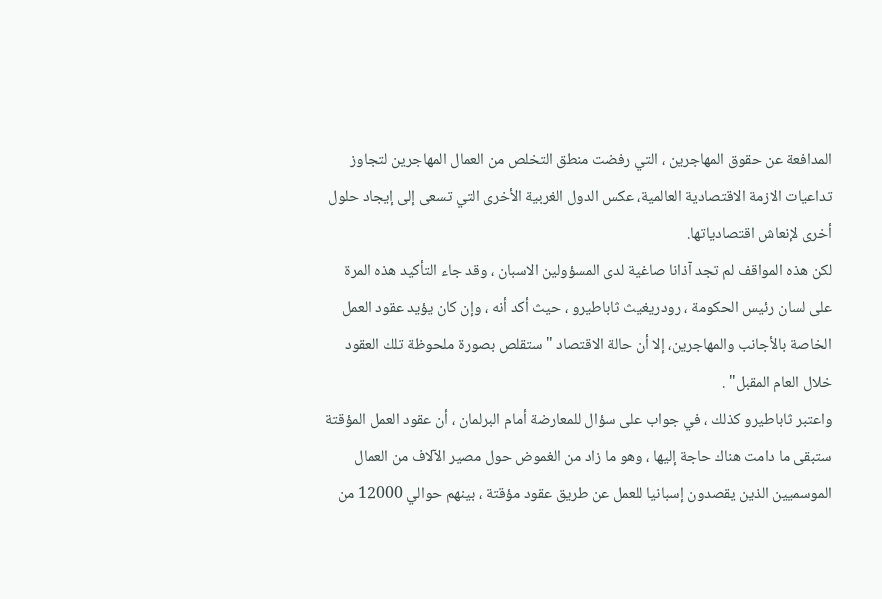المدافعة عن حقوق المهاجرين ، التي رفضت منطق التخلص من العمال المهاجرين لتجاوز تداعيات الازمة الاقتصادية العالمية، عكس الدول الغربية الأخرى التي تسعى إلى إيجاد حلول أخرى لإنعاش اقتصادياتها.
لكن هذه المواقف لم تجد آذانا صاغية لدى المسؤولين الاسبان ، وقد جاء التأكيد هذه المرة على لسان رئيس الحكومة ، رودريغيث ثاباطيرو ، حيث أكد أنه ، وإن كان يؤيد عقود العمل الخاصة بالأجانب والمهاجرين، إلا أن حالة الاقتصاد "ستقلص بصورة ملحوظة تلك العقود خلال العام المقبل" .
واعتبر ثاباطيرو كذلك ، في جواب على سؤال للمعارضة أمام البرلمان ، أن عقود العمل المؤقتة ستبقى ما دامت هناك حاجة إليها ، وهو ما زاد من الغموض حول مصير الآلاف من العمال الموسميين الذين يقصدون إسبانيا للعمل عن طريق عقود مؤقتة ، بينهم حوالي 12000 من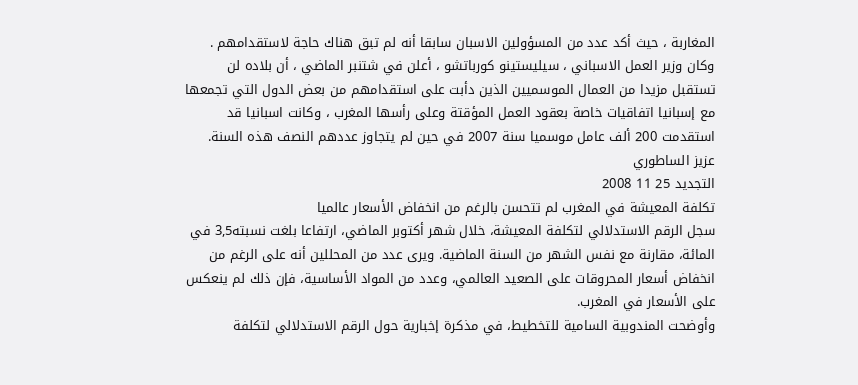المغاربة ، حيث أكد عدد من المسؤولين الاسبان سابقا أنه لم تبق هناك حاجة لاستقدامهم .
وكان وزير العمل الاسباني ، سيليستينو كورباتشو ، أعلن في شتنبر الماضي ، أن بلاده لن تستقبل مزيدا من العمال الموسميين الذين دأبت على استقدامهم من بعض الدول التي تجمعها مع إسبانيا اتفاقيات خاصة بعقود العمل المؤقتة وعلى رأسها المغرب ، وكانت اسبانيا قد استقدمت 200 ألف عامل موسميا سنة 2007 في حين لم يتجاوز عددهم النصف هذه السنة. عزيز الساطوري
التجديد 25 11 2008
تكلفة المعيشة في المغرب لم تتحسن بالرغم من انخفاض الأسعار عالميا
سجل الرقم الاستدلالي لتكلفة المعيشة، خلال شهر أكتوبر الماضي، ارتفاعا بلغت نسبته3,5 في المائة، مقارنة مع نفس الشهر من السنة الماضية. ويرى عدد من المحللين أنه على الرغم من انخفاض أسعار المحروقات على الصعيد العالمي، وعدد من المواد الأساسية، فإن ذلك لم ينعكس على الأسعار في المغرب.
وأوضحت المندوبية السامية للتخطيط، في مذكرة إخبارية حول الرقم الاستدلالي لتكلفة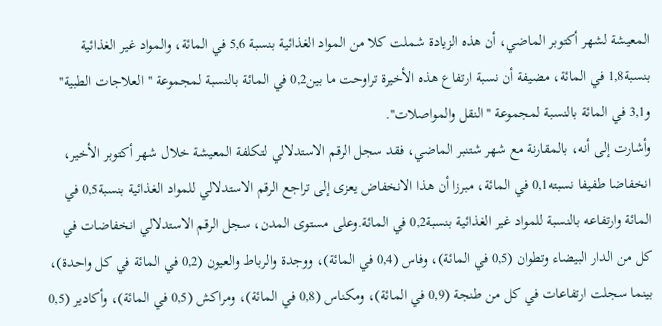المعيشة لشهر أكتوبر الماضي، أن هذه الزيادة شملت كلا من المواد الغذائية بنسبة 5,6 في المائة، والمواد غير الغذائية بنسبة1,8 في المائة، مضيفة أن نسبة ارتفاع هذه الأخيرة تراوحت ما بين0,2 في المائة بالنسبة لمجموعة ''العلاجات الطبية'' و3,1 في المائة بالنسبة لمجموعة ''النقل والمواصلات''.
وأشارت إلى أنه، بالمقارنة مع شهر شتنبر الماضي، فقد سجل الرقم الاستدلالي لتكلفة المعيشة خلال شهر أكتوبر الأخير، انخفاضا طفيفا نسبته0,1 في المائة، مبرزا أن هذا الانخفاض يعزى إلى تراجع الرقم الاستدلالي للمواد الغذائية بنسبة0,5 في المائة وارتفاعه بالنسبة للمواد غير الغذائية بنسبة0,2 في المائة.وعلى مستوى المدن، سجل الرقم الاستدلالي انخفاضات في كل من الدار البيضاء وتطوان (0,5 في المائة)، وفاس (0,4 في المائة)، ووجدة والرباط والعيون (0,2 في المائة في كل واحدة)، بينما سجلت ارتفاعات في كل من طنجة (0,9 في المائة)، ومكناس (0,8 في المائة)، ومراكش (0,5 في المائة)، وأكادير (0,5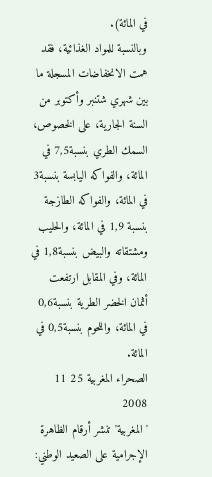في المائة).
وبالنسبة للمواد الغذائية، فقد همت الانخفاضات المسجلة ما بين شهري شتنبر وأكتوبر من السنة الجارية، على الخصوص، السمك الطري بنسبة7,5 في المائة، والفواكه اليابسة بنسبة3 في المائة، والفواكه الطازجة بنسبة 1,9 في المائة، والحليب ومشتقاته والبيض بنسبة1,8 في المائة، وفي المقابل ارتفعت أثمان الخضر الطرية بنسبة0,6 في المائة، واللحوم بنسبة0,5 في المائة.
الصحراء المغربية 25 11 2008
'المغربية' تنشر أرقام الظاهرة الإجرامية على الصعيد الوطني: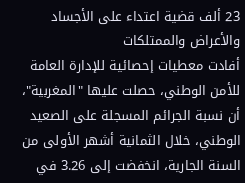23 ألف قضية اعتداء على الأجساد والأعراض والممتلكات
أفادت معطيات إحصائية للإدارة العامة للأمن الوطني، حصلت عليها "المغربية"، أن نسبة الجرائم المسجلة على الصعيد الوطني، خلال الثمانية أشهر الأولى من السنة الجارية، انخفضت إلى 3.26 في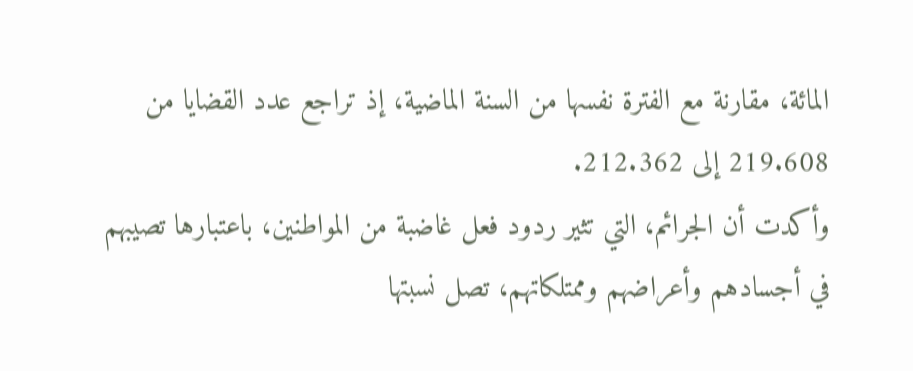المائة، مقارنة مع الفترة نفسها من السنة الماضية، إذ تراجع عدد القضايا من 219.608 إلى 212.362.
وأكدت أن الجرائم، التي تثير ردود فعل غاضبة من المواطنين، باعتبارها تصيبهم في أجسادهم وأعراضهم وممتلكاتهم، تصل نسبتها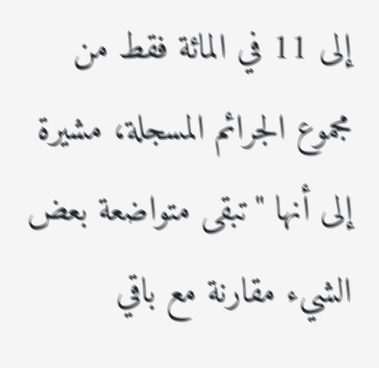إلى 11 في المائة فقط من مجموع الجرائم المسجلة، مشيرة إلى أنها "تبقى متواضعة بعض الشيء مقارنة مع باقي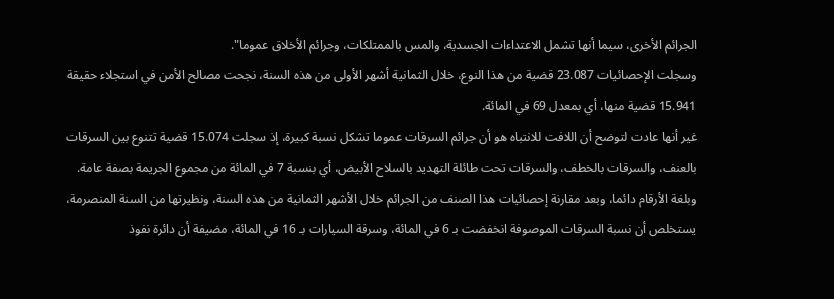الجرائم الأخرى، سيما أنها تشمل الاعتداءات الجسدية، والمس بالممتلكات، وجرائم الأخلاق عموما".
وسجلت الإحصائيات 23.087 قضية من هذا النوع، خلال الثمانية أشهر الأولى من هذه السنة، نجحت مصالح الأمن في استجلاء حقيقة 15.941 قضية منها، أي بمعدل 69 في المائة.
غير أنها عادت لتوضح أن اللافت للانتباه هو أن جرائم السرقات عموما تشكل نسبة كبيرة، إذ سجلت 15.074 قضية تتنوع بين السرقات بالعنف، والسرقات بالخطف، والسرقات تحت طائلة التهديد بالسلاح الأبيض، أي بنسبة 7 في المائة من مجموع الجريمة بصفة عامة.
وبلغة الأرقام دائما، وبعد مقارنة إحصائيات هذا الصنف من الجرائم خلال الأشهر الثمانية من هذه السنة، ونظيرتها من السنة المنصرمة، يستخلص أن نسبة السرقات الموصوفة انخفضت بـ 6 في المائة، وسرقة السيارات بـ 16 في المائة، مضيفة أن دائرة نفوذ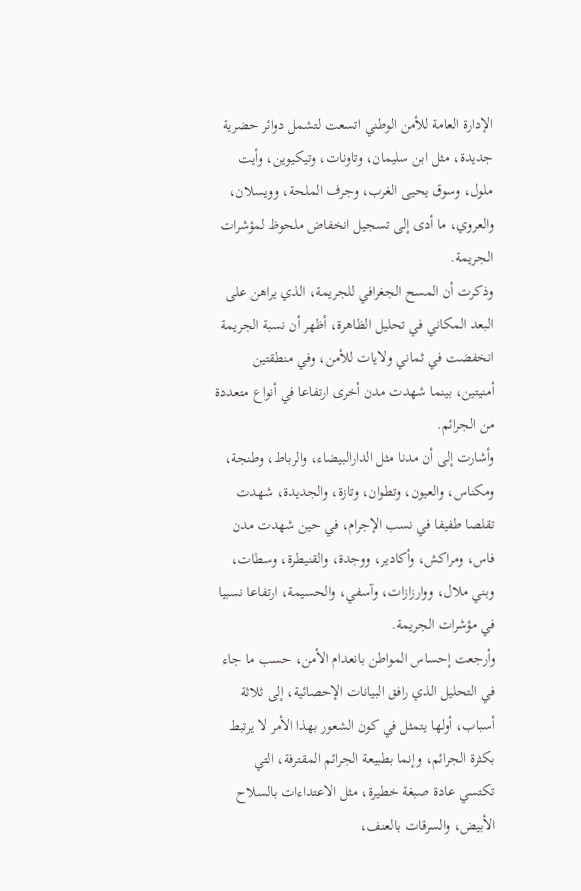الإدارة العامة للأمن الوطني اتسعت لتشمل دوائر حضرية جديدة، مثل ابن سليمان، وتاونات، وتيكيوين، وأيت ملول، وسوق يحيى الغرب، وجرف الملحة، وويسلان، والعروي، ما أدى إلى تسجيل انخفاض ملحوظ لمؤشرات الجريمة.
وذكرت أن المسح الجغرافي للجريمة، الذي يراهن على البعد المكاني في تحليل الظاهرة، أظهر أن نسبة الجريمة انخفضت في ثماني ولايات للأمن، وفي منطقتين أمنيتين، بينما شهدت مدن أخرى ارتفاعا في أنواع متعددة من الجرائم.
وأشارت إلى أن مدنا مثل الدارالبيضاء، والرباط، وطنجة، ومكناس، والعيون، وتطوان، وتازة، والجديدة، شهدت تقلصا طفيفا في نسب الإجرام، في حين شهدت مدن فاس، ومراكش، وأكادير، ووجدة، والقنيطرة، وسطات، وبني ملال، ووارزازات، وآسفي، والحسيمة، ارتفاعا نسبيا في مؤشرات الجريمة.
وأرجعت إحساس المواطن بانعدام الأمن، حسب ما جاء في التحليل الذي رافق البيانات الإحصائية، إلى ثلاثة أسباب، أولها يتمثل في كون الشعور بهذا الأمر لا يرتبط بكثرة الجرائم، وإنما بطبيعة الجرائم المقترفة، التي تكتسي عادة صبغة خطيرة، مثل الاعتداءات بالسلاح الأبيض، والسرقات بالعنف،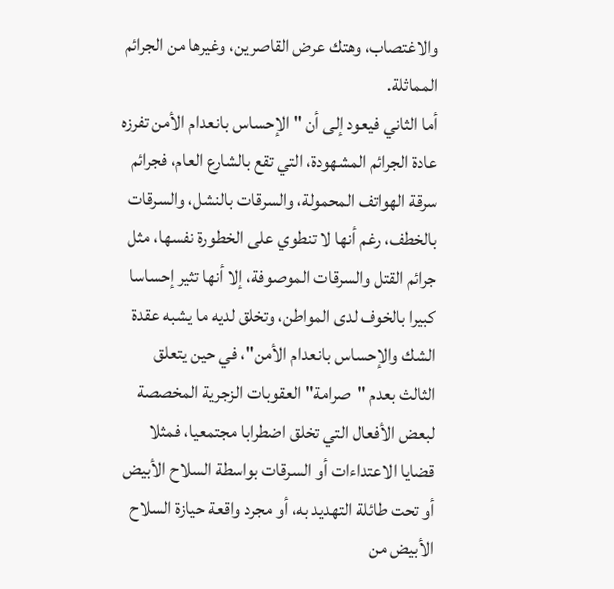والاغتصاب، وهتك عرض القاصرين، وغيرها من الجرائم المماثلة.
أما الثاني فيعود إلى أن "الإحساس بانعدام الأمن تفرزه عادة الجرائم المشهودة، التي تقع بالشارع العام، فجرائم سرقة الهواتف المحمولة، والسرقات بالنشل، والسرقات بالخطف، رغم أنها لا تنطوي على الخطورة نفسها، مثل جرائم القتل والسرقات الموصوفة، إلا أنها تثير إحساسا كبيرا بالخوف لدى المواطن، وتخلق لديه ما يشبه عقدة الشك والإحساس بانعدام الأمن"، في حين يتعلق الثالث بعدم "صرامة" العقوبات الزجرية المخصصة لبعض الأفعال التي تخلق اضطرابا مجتمعيا، فمثلا قضايا الاعتداءات أو السرقات بواسطة السلاح الأبيض أو تحت طائلة التهديد به، أو مجرد واقعة حيازة السلاح الأبيض من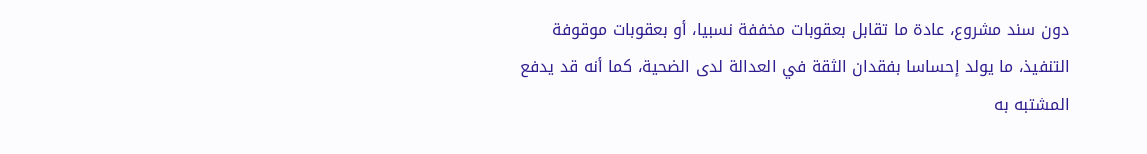دون سند مشروع، عادة ما تقابل بعقوبات مخففة نسبيا، أو بعقوبات موقوفة التنفيذ، ما يولد إحساسا بفقدان الثقة في العدالة لدى الضحية، كما أنه قد يدفع المشتبه به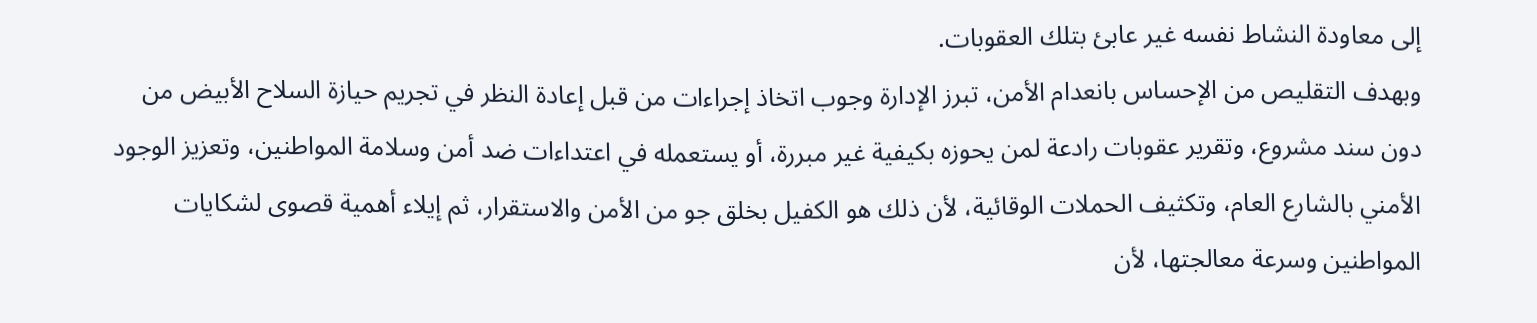إلى معاودة النشاط نفسه غير عابئ بتلك العقوبات.
وبهدف التقليص من الإحساس بانعدام الأمن، تبرز الإدارة وجوب اتخاذ إجراءات من قبل إعادة النظر في تجريم حيازة السلاح الأبيض من دون سند مشروع، وتقرير عقوبات رادعة لمن يحوزه بكيفية غير مبررة، أو يستعمله في اعتداءات ضد أمن وسلامة المواطنين، وتعزيز الوجود الأمني بالشارع العام، وتكثيف الحملات الوقائية، لأن ذلك هو الكفيل بخلق جو من الأمن والاستقرار، ثم إيلاء أهمية قصوى لشكايات المواطنين وسرعة معالجتها، لأن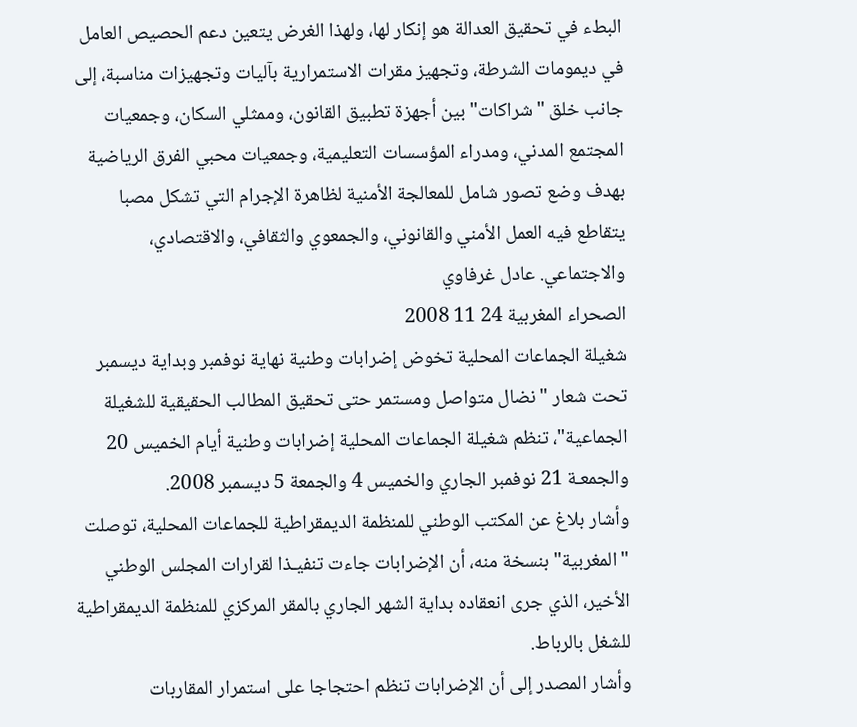البطء في تحقيق العدالة هو إنكار لها، ولهذا الغرض يتعين دعم الحصيص العامل في ديمومات الشرطة، وتجهيز مقرات الاستمرارية بآليات وتجهيزات مناسبة، إلى جانب خلق "شراكات" بين أجهزة تطبيق القانون، وممثلي السكان، وجمعيات المجتمع المدني، ومدراء المؤسسات التعليمية، وجمعيات محبي الفرق الرياضية بهدف وضع تصور شامل للمعالجة الأمنية لظاهرة الإجرام التي تشكل مصبا يتقاطع فيه العمل الأمني والقانوني، والجمعوي والثقافي، والاقتصادي، والاجتماعي. عادل غرفاوي
الصحراء المغربية 24 11 2008
شغيلة الجماعات المحلية تخوض إضرابات وطنية نهاية نوفمبر وبداية ديسمبر
تحت شعار "نضال متواصل ومستمر حتى تحقيق المطالب الحقيقية للشغيلة الجماعية"، تنظم شغيلة الجماعات المحلية إضرابات وطنية أيام الخميس 20 والجمعـة 21 نوفمبر الجاري والخميس 4 والجمعة 5 ديسمبر 2008.
وأشار بلاغ عن المكتب الوطني للمنظمة الديمقراطية للجماعات المحلية، توصلت "المغربية" بنسخة منه، أن الإضرابات جاءت تنفيـذا لقرارات المجلس الوطني الأخير، الذي جرى انعقاده بداية الشهر الجاري بالمقر المركزي للمنظمة الديمقراطية للشغل بالرباط.
وأشار المصدر إلى أن الإضرابات تنظم احتجاجا على استمرار المقاربات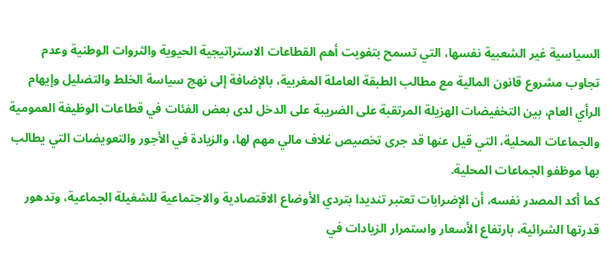السياسية غير الشعبية نفسها، التي تسمح بتفويت أهم القطاعات الاستراتيجية الحيوية والثروات الوطنية وعدم تجاوب مشروع قانون المالية مع مطالب الطبقة العاملة المغربية، بالإضافة إلى نهج سياسة الخلط والتضليل وإيهام الرأي العام، بين التخفيضات الهزيلة المرتقبة على الضريبة على الدخل لدى بعض الفئات في قطاعات الوظيفة العمومية والجماعات المحلية، التي قيل عنها قد جرى تخصيص غلاف مالي مهم لها، والزيادة في الأجور والتعويضات التي يطالب بها موظفو الجماعات المحلية.
كما أكد المصدر نفسه، أن الإضرابات تعتبر تنديدا بتردي الأوضاع الاقتصادية والاجتماعية للشغيلة الجماعية، وتدهور قدرتها الشرائية، بارتفاع الأسعار واستمرار الزيادات في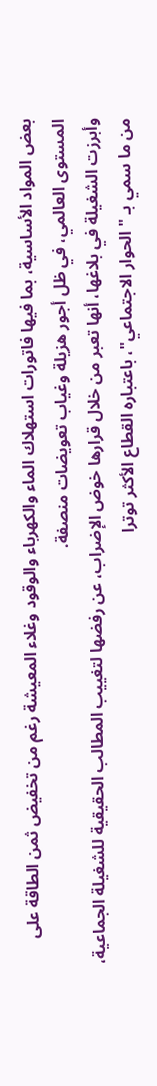بعض المواد الأساسية، بما فيها فاتورات استهلاك الماء والكهرباء والوقود وغلاء المعيشة رغم من تخفيض ثمن الطاقة على المستوى العالمي، في ظل أجور هزيلة وغياب تعويضات منصفة.
وأبرزت الشغيلة في بلاغها، أنها تعبر من خلال قرارها خوض الإضراب، عن رفضها لتغييب المطالب الحقيقية للشغيلة الجماعية، من ما سمي بـ "الحوار الاجتماعي"، باعتباره القطاع الأكثر توترا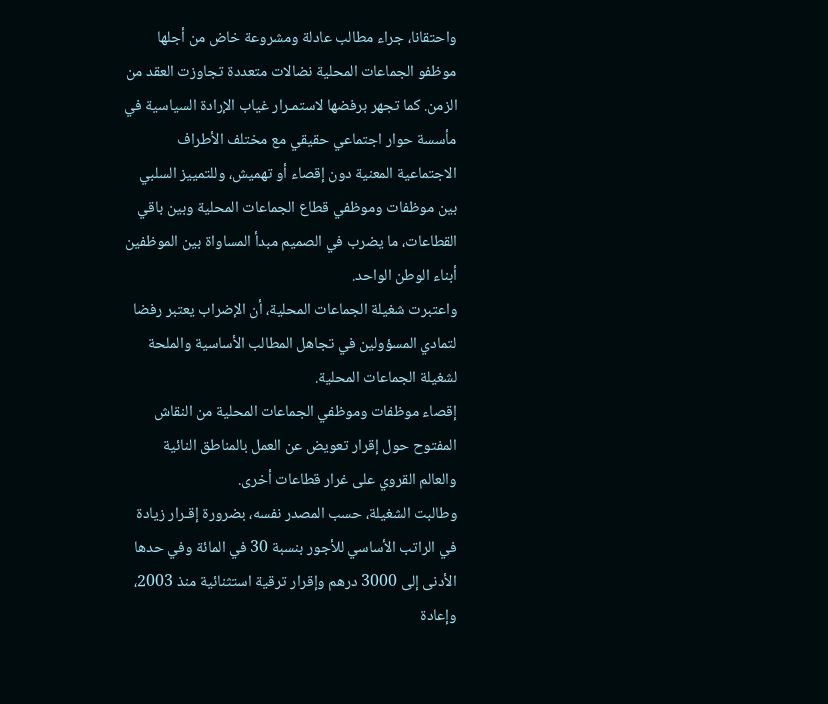واحتقانا، جراء مطالب عادلة ومشروعة خاض من أجلها موظفو الجماعات المحلية نضالات متعددة تجاوزت العقد من الزمن. كما تجهر برفضها لاستمـرار غياب الإرادة السياسية في مأسسة حوار اجتماعي حقيقي مع مختلف الأطراف الاجتماعية المعنية دون إقصاء أو تهميش، وللتمييز السلبي بين موظفات وموظفي قطاع الجماعات المحلية وبين باقي القطاعات، ما يضرب في الصميم مبدأ المساواة بين الموظفين أبناء الوطن الواحد.
واعتبرت شغيلة الجماعات المحلية، أن الإضراب يعتبر رفضا لتمادي المسؤولين في تجاهل المطالب الأساسية والملحة لشغيلة الجماعات المحلية.
إقصاء موظفات وموظفي الجماعات المحلية من النقاش المفتوح حول إقرار تعويض عن العمل بالمناطق النائية والعالم القروي على غرار قطاعات أخرى.
وطالبت الشغيلة، حسب المصدر نفسه، بضرورة إقـرار زيادة في الراتب الأساسي للأجور بنسبة 30 في المائة وفي حدها الأدنى إلى 3000 درهم وإقرار ترقية استثنائية منذ 2003، وإعادة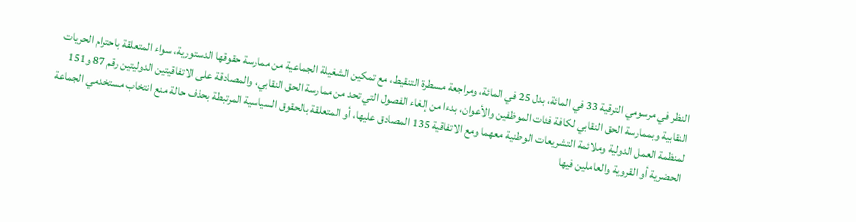النظر في مرسومي الترقية 33 في المائة، بدل 25 في المائة، ومراجعة مسطرة التنقيط، مع تمكين الشغيلة الجماعية من ممارسة حقوقها الدستورية، سواء المتعلقة باحترام الحريات النقابية وبممارسة الحق النقابي لكافة فئات الموظفين والأعوان، بدءا من إلغاء الفصول التي تحد من ممارسة الحق النقابي، والمصادقة على الاتفاقيتين الدوليتين رقم 87 و151 لمنظمة العمل الدولية وملائمة التشريعات الوطنية معهما ومع الاتفاقية 135 المصادق عليها، أو المتعلقة بالحقوق السياسية المرتبطة بحذف حالة منع انتخاب مستخدمي الجماعة الحضرية أو القروية والعاملين فيها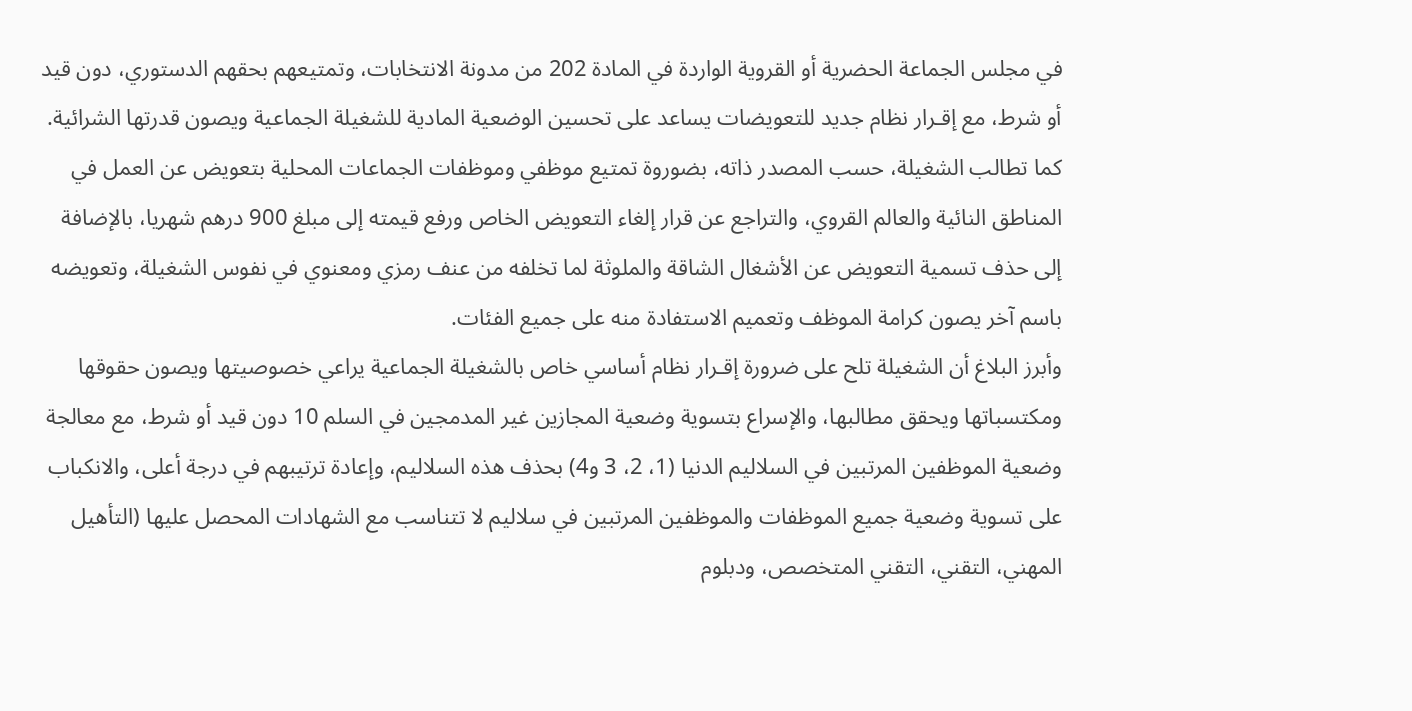في مجلس الجماعة الحضرية أو القروية الواردة في المادة 202 من مدونة الانتخابات، وتمتيعهم بحقهم الدستوري، دون قيد أو شرط، مع إقـرار نظام جديد للتعويضات يساعد على تحسين الوضعية المادية للشغيلة الجماعية ويصون قدرتها الشرائية.
كما تطالب الشغيلة، حسب المصدر ذاته، بضوروة تمتيع موظفي وموظفات الجماعات المحلية بتعويض عن العمل في المناطق النائية والعالم القروي، والتراجع عن قرار إلغاء التعويض الخاص ورفع قيمته إلى مبلغ 900 درهم شهريا، بالإضافة إلى حذف تسمية التعويض عن الأشغال الشاقة والملوثة لما تخلفه من عنف رمزي ومعنوي في نفوس الشغيلة، وتعويضه باسم آخر يصون كرامة الموظف وتعميم الاستفادة منه على جميع الفئات.
وأبرز البلاغ أن الشغيلة تلح على ضرورة إقـرار نظام أساسي خاص بالشغيلة الجماعية يراعي خصوصيتها ويصون حقوقها ومكتسباتها ويحقق مطالبها، والإسراع بتسوية وضعية المجازين غير المدمجين في السلم 10 دون قيد أو شرط، مع معالجة وضعية الموظفين المرتبين في السلاليم الدنيا (1، 2، 3 و4) بحذف هذه السلاليم، وإعادة ترتيبهم في درجة أعلى، والانكباب على تسوية وضعية جميع الموظفات والموظفين المرتبين في سلاليم لا تتناسب مع الشهادات المحصل عليها (التأهيل المهني، التقني، التقني المتخصص، ودبلوم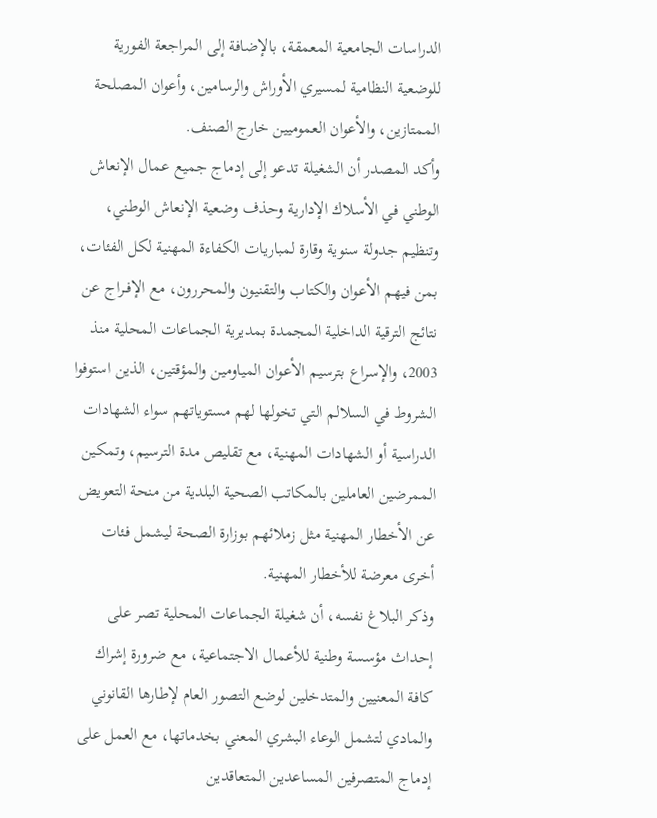الدراسات الجامعية المعمقة، بالإضافة إلى المراجعة الفورية للوضعية النظامية لمسيري الأوراش والرسامين، وأعوان المصلحة الممتازين، والأعوان العموميين خارج الصنف.
وأكد المصدر أن الشغيلة تدعو إلى إدماج جميع عمال الإنعاش الوطني في الأسلاك الإدارية وحذف وضعية الإنعاش الوطني، وتنظيم جدولة سنوية وقارة لمباريات الكفاءة المهنية لكل الفئات، بمن فيهم الأعوان والكتاب والتقنيون والمحررون، مع الإفــراج عن نتائج الترقية الداخلية المجمدة بمديرية الجماعات المحلية منذ 2003، والإسراع بترسيم الأعوان المياومين والمؤقتين، الذين استوفوا الشروط في السلالم التي تخولها لهم مستوياتهم سواء الشهادات الدراسية أو الشهادات المهنية، مع تقليص مدة الترسيم، وتمكين الممرضين العاملين بالمكاتب الصحية البلدية من منحة التعويض عن الأخطار المهنية مثل زملائهم بوزارة الصحة ليشمل فئات أخرى معرضة للأخطار المهنية.
وذكر البلاغ نفسه، أن شغيلة الجماعات المحلية تصر على إحداث مؤسسة وطنية للأعمال الاجتماعية، مع ضرورة إشراك كافة المعنيين والمتدخلين لوضع التصور العام لإطارها القانوني والمادي لتشمل الوعاء البشري المعني بخدماتها، مع العمل على إدماج المتصرفين المساعدين المتعاقدين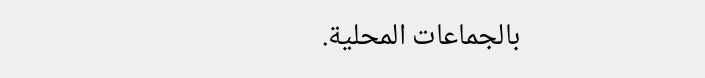بالجماعات المحلية.